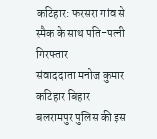कटिहार: फरसरा गांव से स्मैक के साथ पति-पत्नी गिरफ्तार
संवाददाता मनोज कुमार कटिहार बिहार
बलरामपुर पुलिस की इस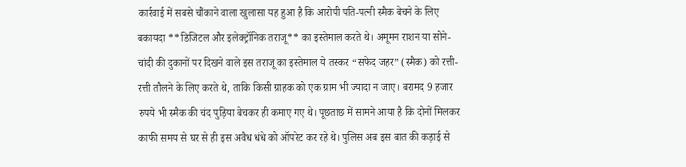कार्रवाई में सबसे चौंकाने वाला खुलासा यह हुआ है कि आरोपी पति-पत्नी स्मैक बेचने के लिए बकायदा **डिजिटल और इलेक्ट्रॉनिक तराजू** का इस्तेमाल करते थे। अमूमन राशन या सोने-चांदी की दुकानों पर दिखने वाले इस तराजू का इस्तेमाल ये तस्कर “सफेद जहर” (स्मैक) को रत्ती-रत्ती तौलने के लिए करते थे, ताकि किसी ग्राहक को एक ग्राम भी ज्यादा न जाए। बरामद 9 हजार रुपये भी स्मैक की चंद पुड़िया बेचकर ही कमाए गए थे। पूछताछ में सामने आया है कि दोनों मिलकर काफी समय से घर से ही इस अवैध धंधे को ऑपरेट कर रहे थे। पुलिस अब इस बात की कड़ाई से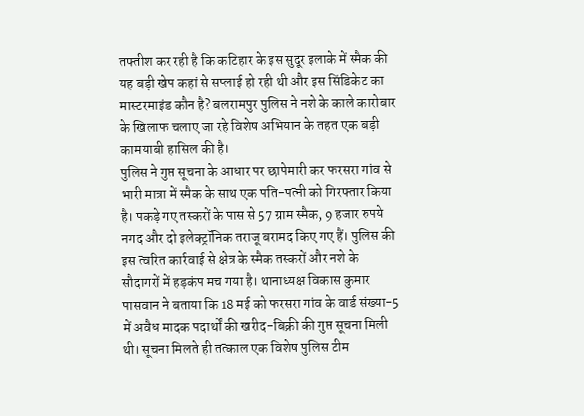तफ्तीश कर रही है कि कटिहार के इस सुदूर इलाके में स्मैक की यह बड़ी खेप कहां से सप्लाई हो रही थी और इस सिंडिकेट का मास्टरमाइंड कौन है? बलरामपुर पुलिस ने नशे के काले कारोबार के खिलाफ चलाए जा रहे विशेष अभियान के तहत एक बड़ी कामयाबी हासिल की है।
पुलिस ने गुप्त सूचना के आधार पर छापेमारी कर फरसरा गांव से भारी मात्रा में स्मैक के साथ एक पति-पत्नी को गिरफ्तार किया है। पकड़े गए तस्करों के पास से 57 ग्राम स्मैक, 9 हजार रुपये नगद और दो इलेक्ट्रॉनिक तराजू बरामद किए गए हैं। पुलिस की इस त्वरित कार्रवाई से क्षेत्र के स्मैक तस्करों और नशे के सौदागरों में हड़कंप मच गया है। थानाध्यक्ष विकास कुमार पासवान ने बताया कि 18 मई को फरसरा गांव के वार्ड संख्या-5 में अवैध मादक पदार्थों की खरीद-बिक्री की गुप्त सूचना मिली थी। सूचना मिलते ही तत्काल एक विशेष पुलिस टीम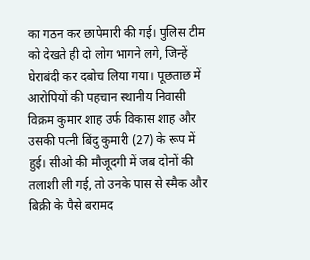का गठन कर छापेमारी की गई। पुलिस टीम को देखते ही दो लोग भागने लगे, जिन्हें घेराबंदी कर दबोच लिया गया। पूछताछ में आरोपियों की पहचान स्थानीय निवासी विक्रम कुमार शाह उर्फ विकास शाह और उसकी पत्नी बिंदु कुमारी (27) के रूप में हुई। सीओ की मौजूदगी में जब दोनों की तलाशी ली गई, तो उनके पास से स्मैक और बिक्री के पैसे बरामद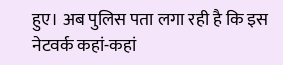हुए। अब पुलिस पता लगा रही है कि इस नेटवर्क कहां-कहां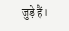जुड़े हैं।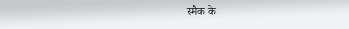स्मैक के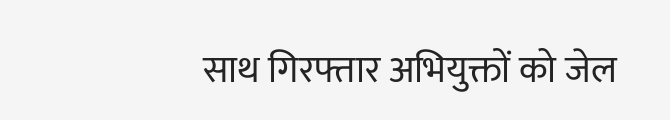साथ गिरफ्तार अभियुक्तों को जेल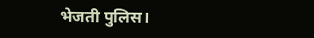भेजती पुलिस।